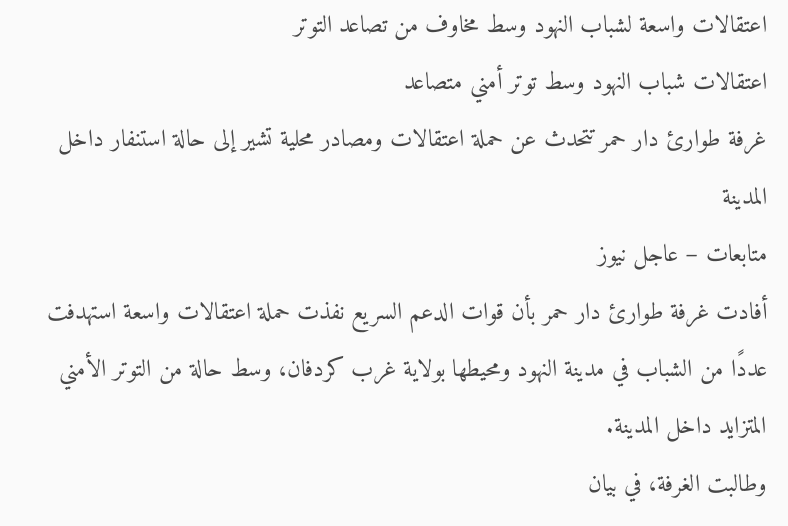اعتقالات واسعة لشباب النهود وسط مخاوف من تصاعد التوتر
اعتقالات شباب النهود وسط توتر أمني متصاعد
غرفة طوارئ دار حمر تتحدث عن حملة اعتقالات ومصادر محلية تشير إلى حالة استنفار داخل المدينة
متابعات – عاجل نيوز
أفادت غرفة طوارئ دار حمر بأن قوات الدعم السريع نفذت حملة اعتقالات واسعة استهدفت عددًا من الشباب في مدينة النهود ومحيطها بولاية غرب كردفان، وسط حالة من التوتر الأمني المتزايد داخل المدينة.
وطالبت الغرفة، في بيان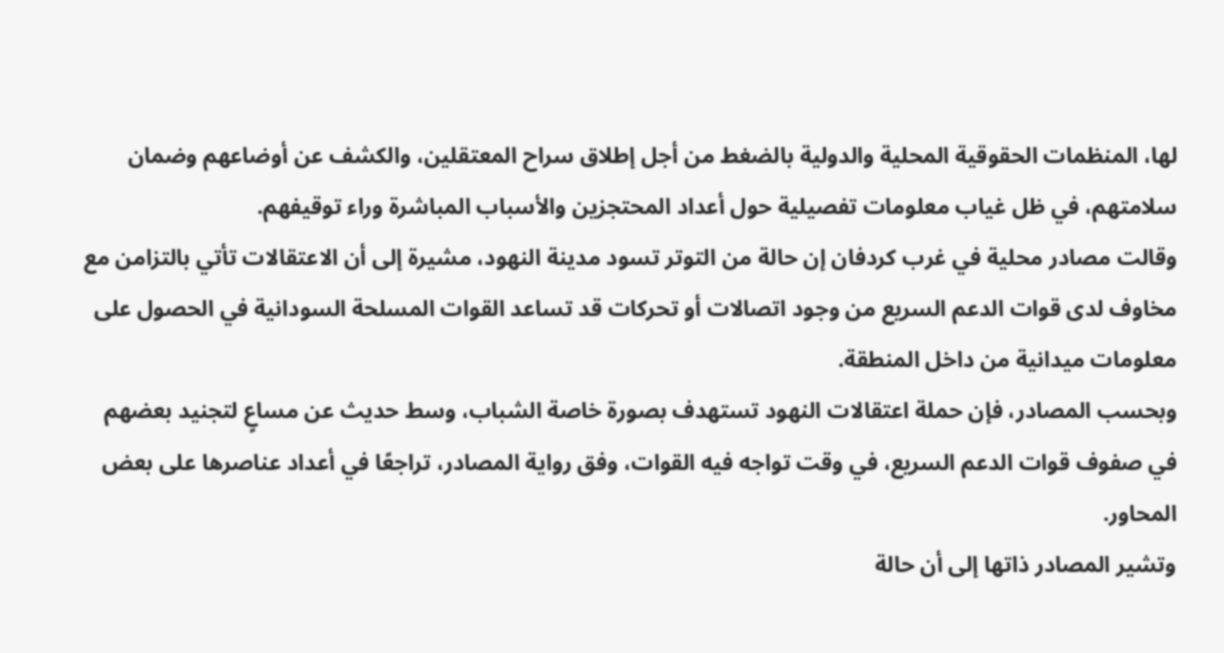لها، المنظمات الحقوقية المحلية والدولية بالضغط من أجل إطلاق سراح المعتقلين، والكشف عن أوضاعهم وضمان سلامتهم، في ظل غياب معلومات تفصيلية حول أعداد المحتجزين والأسباب المباشرة وراء توقيفهم.
وقالت مصادر محلية في غرب كردفان إن حالة من التوتر تسود مدينة النهود، مشيرة إلى أن الاعتقالات تأتي بالتزامن مع مخاوف لدى قوات الدعم السريع من وجود اتصالات أو تحركات قد تساعد القوات المسلحة السودانية في الحصول على معلومات ميدانية من داخل المنطقة.
وبحسب المصادر، فإن حملة اعتقالات النهود تستهدف بصورة خاصة الشباب، وسط حديث عن مساعٍ لتجنيد بعضهم في صفوف قوات الدعم السريع، في وقت تواجه فيه القوات، وفق رواية المصادر، تراجعًا في أعداد عناصرها على بعض المحاور.
وتشير المصادر ذاتها إلى أن حالة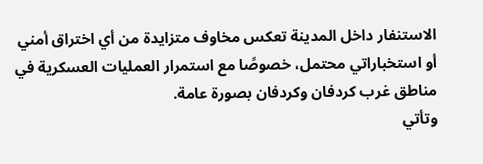الاستنفار داخل المدينة تعكس مخاوف متزايدة من أي اختراق أمني أو استخباراتي محتمل، خصوصًا مع استمرار العمليات العسكرية في مناطق غرب كردفان وكردفان بصورة عامة.
وتأتي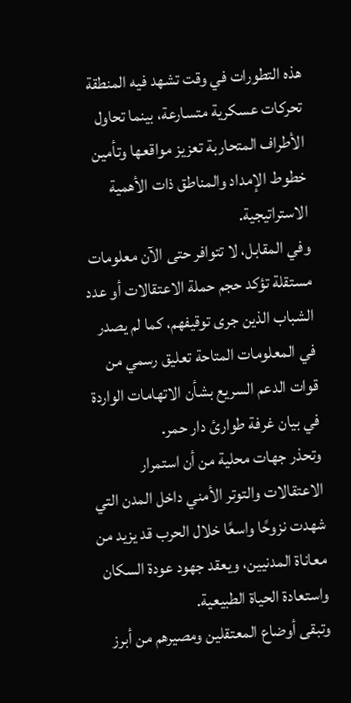هذه التطورات في وقت تشهد فيه المنطقة تحركات عسكرية متسارعة، بينما تحاول الأطراف المتحاربة تعزيز مواقعها وتأمين خطوط الإمداد والمناطق ذات الأهمية الاستراتيجية.
وفي المقابل، لا تتوافر حتى الآن معلومات مستقلة تؤكد حجم حملة الاعتقالات أو عدد الشباب الذين جرى توقيفهم، كما لم يصدر في المعلومات المتاحة تعليق رسمي من قوات الدعم السريع بشأن الاتهامات الواردة في بيان غرفة طوارئ دار حمر.
وتحذر جهات محلية من أن استمرار الاعتقالات والتوتر الأمني داخل المدن التي شهدت نزوحًا واسعًا خلال الحرب قد يزيد من معاناة المدنيين، ويعقد جهود عودة السكان واستعادة الحياة الطبيعية.
وتبقى أوضاع المعتقلين ومصيرهم من أبرز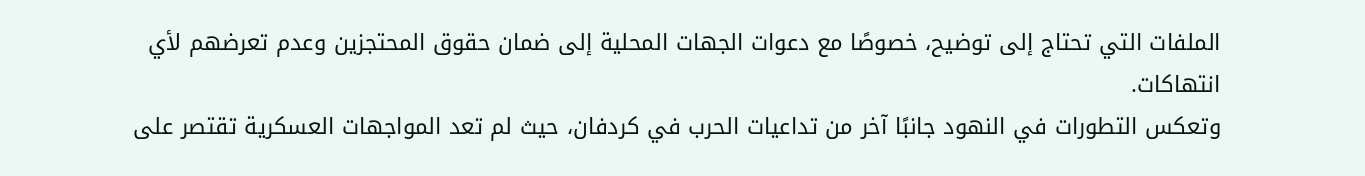الملفات التي تحتاج إلى توضيح، خصوصًا مع دعوات الجهات المحلية إلى ضمان حقوق المحتجزين وعدم تعرضهم لأي انتهاكات.
وتعكس التطورات في النهود جانبًا آخر من تداعيات الحرب في كردفان، حيث لم تعد المواجهات العسكرية تقتصر على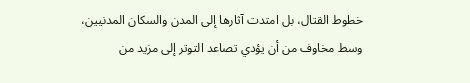خطوط القتال، بل امتدت آثارها إلى المدن والسكان المدنيين، وسط مخاوف من أن يؤدي تصاعد التوتر إلى مزيد من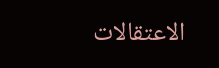الاعتقالات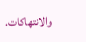والانتهاكات.